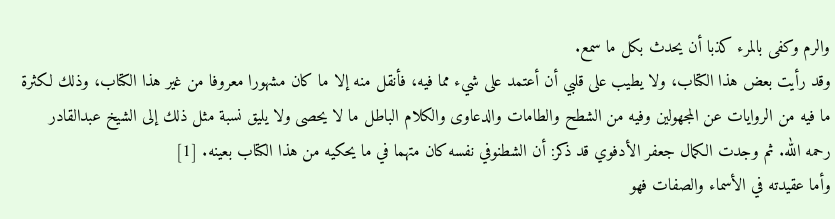والرم وكفى بالمرء كذبا أن يحدث بكل ما سمع.
وقد رأيت بعض هذا الكتاب، ولا يطيب على قلبي أن أعتمد على شيء مما فيه، فأنقل منه إلا ما كان مشهورا معروفا من غير هذا الكتاب، وذلك لكثرة ما فيه من الروايات عن المجهولين وفيه من الشطح والطامات والدعاوى والكلام الباطل ما لا يحصى ولا يليق نسبة مثل ذلك إلى الشيخ عبدالقادر رحمه الله. ثم وجدت الكمال جعفر الأدفوي قد ذكر: أن الشطنوفي نفسه كان متهما في ما يحكيه من هذا الكتاب بعينه. [1]
وأما عقيدته في الأسماء والصفات فهو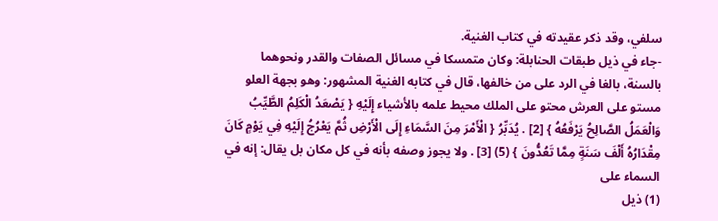سلفي، وقد ذكر عقيدته في كتاب الغنية.
-جاء في ذيل طبقات الحنابلة: وكان متمسكا في مسائل الصفات والقدر ونحوهما بالسنة، بالغا في الرد على من خالفها، قال في كتابه الغنية المشهور: وهو بجهة العلو مستو على العرش محتو على الملك محيط علمه بالأشياء إِلَيْهِ { يَصْعَدُ الْكَلِمُ الطَّيِّبُ وَالْعَمَلُ الصَّالِحُ يَرْفَعُهُ } [2] . يُدَبِّرُ { الْأَمْرَ مِنَ السَّمَاءِ إِلَى الْأَرْضِ ثُمَّ يَعْرُجُ إِلَيْهِ فِي يَوْمٍ كَانَ مِقْدَارُهُ أَلْفَ سَنَةٍ مِمَّا تَعُدُّونَ } (5) [3] . ولا يجوز وصفه بأنه في كل مكان بل يقال: إنه في السماء على
(1) ذيل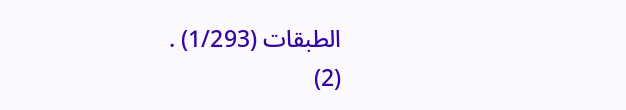الطبقات (1/293) .
(2)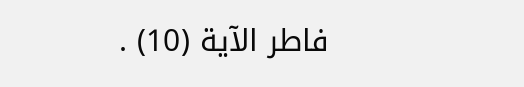فاطر الآية (10) .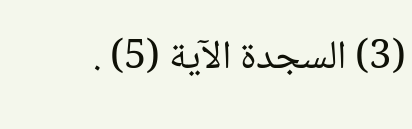(3) السجدة الآية (5) .